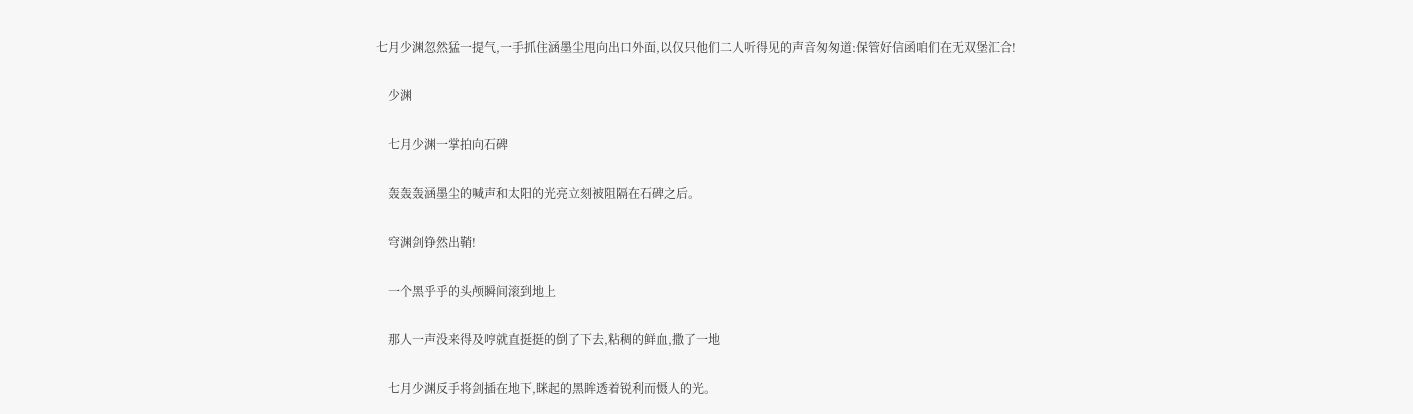七月少渊忽然猛一提气,一手抓住涵墨尘甩向出口外面,以仅只他们二人听得见的声音匆匆道:保管好信函咱们在无双堡汇合!

    少渊

    七月少渊一掌拍向石碑

    轰轰轰涵墨尘的喊声和太阳的光亮立刻被阻隔在石碑之后。

    穹渊剑铮然出鞘!

    一个黑乎乎的头颅瞬间滚到地上

    那人一声没来得及哼就直挺挺的倒了下去,粘稠的鲜血,撒了一地

    七月少渊反手将剑插在地下,眯起的黑眸透着锐利而慑人的光。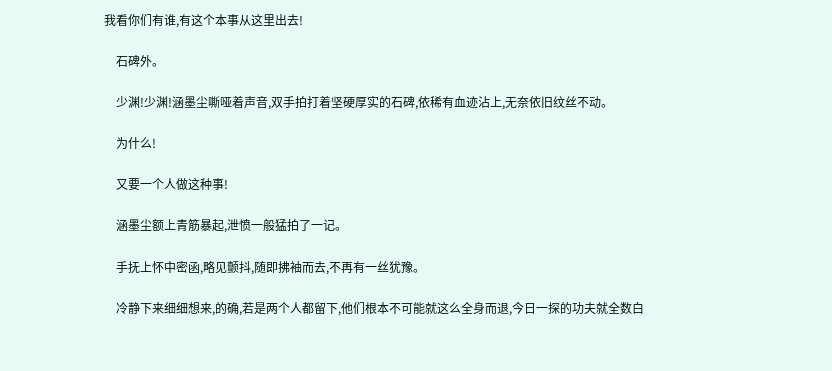我看你们有谁,有这个本事从这里出去!

    石碑外。

    少渊!少渊!涵墨尘嘶哑着声音,双手拍打着坚硬厚实的石碑,依稀有血迹沾上,无奈依旧纹丝不动。

    为什么!

    又要一个人做这种事!

    涵墨尘额上青筋暴起,泄愤一般猛拍了一记。

    手抚上怀中密函,略见颤抖,随即拂袖而去,不再有一丝犹豫。

    冷静下来细细想来,的确,若是两个人都留下,他们根本不可能就这么全身而退,今日一探的功夫就全数白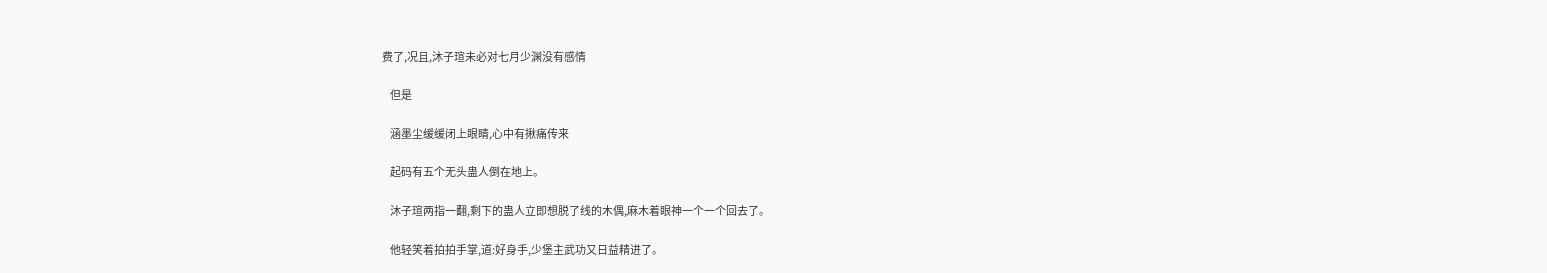费了,况且,沐子瑄未必对七月少渊没有感情

    但是

    涵墨尘缓缓闭上眼睛,心中有揪痛传来

    起码有五个无头蛊人倒在地上。

    沐子瑄两指一翻,剩下的蛊人立即想脱了线的木偶,麻木着眼神一个一个回去了。

    他轻笑着拍拍手掌,道:好身手,少堡主武功又日益精进了。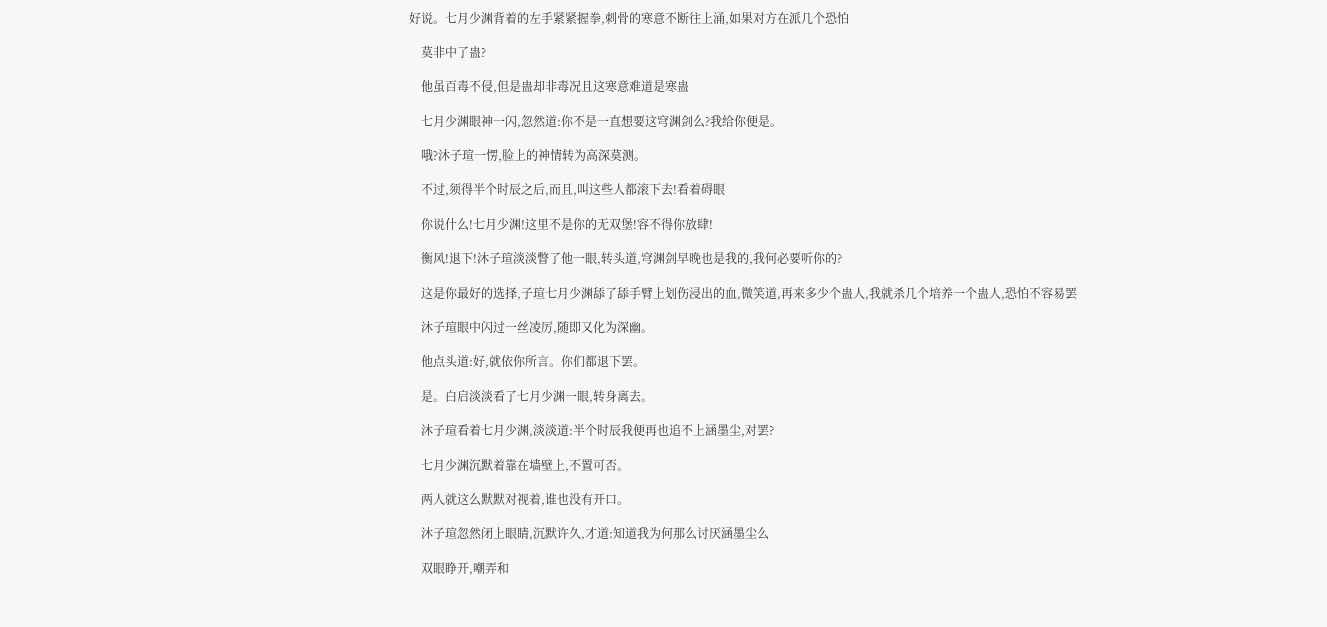好说。七月少渊背着的左手紧紧握拳,刺骨的寒意不断往上涌,如果对方在派几个恐怕

    莫非中了蛊?

    他虽百毒不侵,但是蛊却非毒况且这寒意难道是寒蛊

    七月少渊眼神一闪,忽然道:你不是一直想要这穹渊剑么?我给你便是。

    哦?沐子瑄一愣,脸上的神情转为高深莫测。

    不过,须得半个时辰之后,而且,叫这些人都滚下去!看着碍眼

    你说什么!七月少渊!这里不是你的无双堡!容不得你放肆!

    衡风!退下!沐子瑄淡淡瞥了他一眼,转头道,穹渊剑早晚也是我的,我何必要听你的?

    这是你最好的选择,子瑄七月少渊舔了舔手臂上划伤浸出的血,微笑道,再来多少个蛊人,我就杀几个培养一个蛊人,恐怕不容易罢

    沐子瑄眼中闪过一丝凌厉,随即又化为深幽。

    他点头道:好,就依你所言。你们都退下罢。

    是。白启淡淡看了七月少渊一眼,转身离去。

    沐子瑄看着七月少渊,淡淡道:半个时辰我便再也追不上涵墨尘,对罢?

    七月少渊沉默着靠在墙壁上,不置可否。

    两人就这么默默对视着,谁也没有开口。

    沐子瑄忽然闭上眼睛,沉默许久,才道:知道我为何那么讨厌涵墨尘么

    双眼睁开,嘲弄和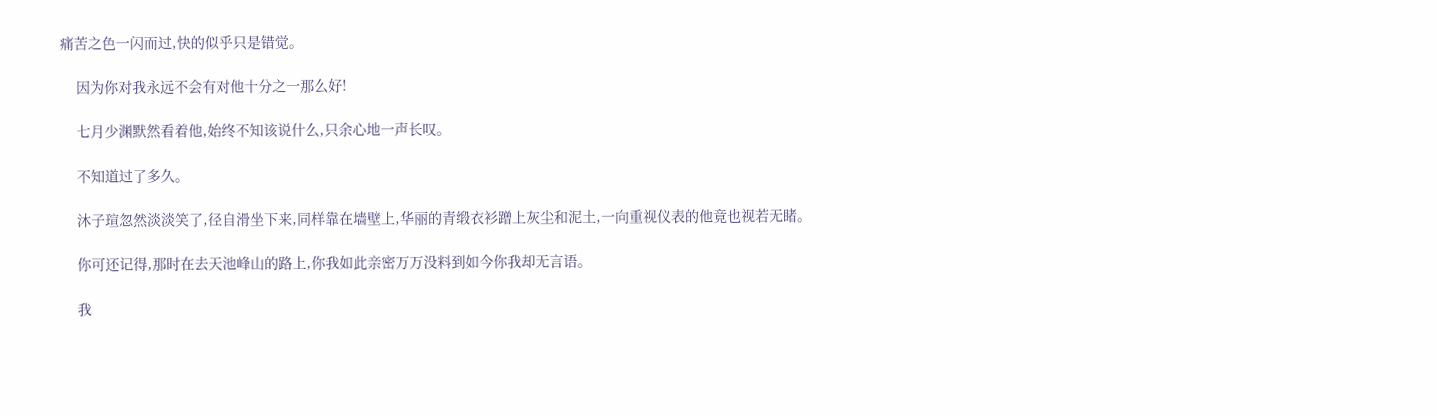痛苦之色一闪而过,快的似乎只是错觉。

    因为你对我永远不会有对他十分之一那么好!

    七月少渊默然看着他,始终不知该说什么,只余心地一声长叹。

    不知道过了多久。

    沐子瑄忽然淡淡笑了,径自滑坐下来,同样靠在墙壁上,华丽的青缎衣衫蹭上灰尘和泥土,一向重视仪表的他竟也视若无睹。

    你可还记得,那时在去天池峰山的路上,你我如此亲密万万没料到如今你我却无言语。

    我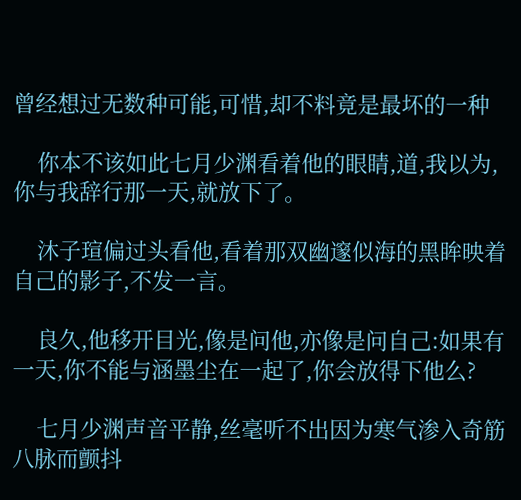曾经想过无数种可能,可惜,却不料竟是最坏的一种

    你本不该如此七月少渊看着他的眼睛,道,我以为,你与我辞行那一天,就放下了。

    沐子瑄偏过头看他,看着那双幽邃似海的黑眸映着自己的影子,不发一言。

    良久,他移开目光,像是问他,亦像是问自己:如果有一天,你不能与涵墨尘在一起了,你会放得下他么?

    七月少渊声音平静,丝毫听不出因为寒气渗入奇筋八脉而颤抖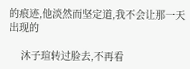的痕迹,他淡然而坚定道,我不会让那一天出现的

    沐子瑄转过脸去,不再看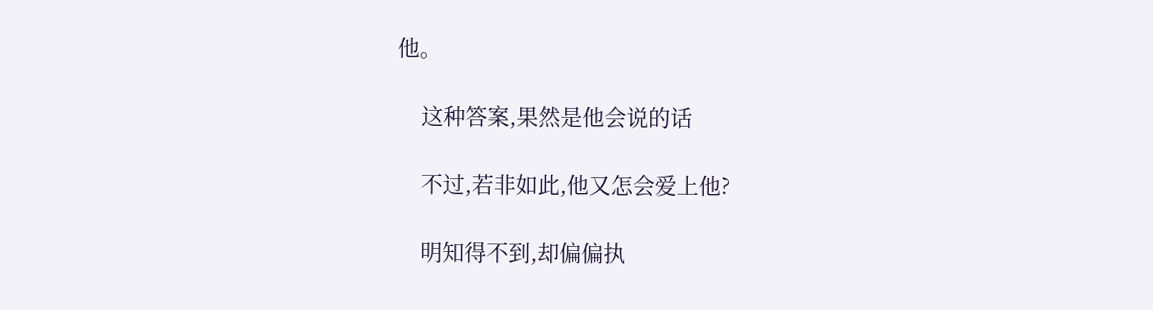他。

    这种答案,果然是他会说的话

    不过,若非如此,他又怎会爱上他?

    明知得不到,却偏偏执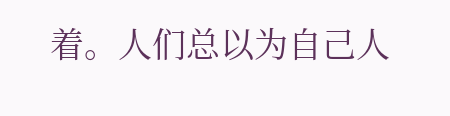着。人们总以为自己人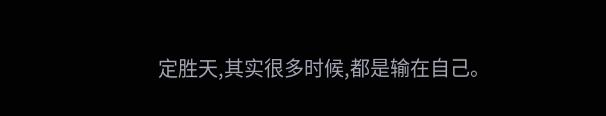定胜天,其实很多时候,都是输在自己。